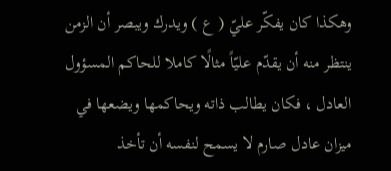وهكذا كان يفكّر عليّ ( ع ) ويدرك ويبصر أن الزمن ينتظر منه أن يقدّم عليّاً مثالًا كاملا للحاكم المسؤول العادل ، فكان يطالب ذاته ويحاكمها ويضعها في ميزان عادل صارم لا يسمح لنفسه أن تأخذ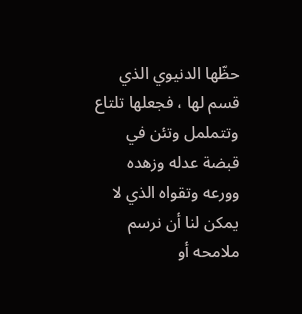حظّها الدنيوي الذي قسم لها ، فجعلها تلتاع وتتململ وتئن في قبضة عدله وزهده وورعه وتقواه الذي لا يمكن لنا أن نرسم ملامحه أو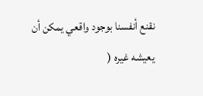نقنع أنفسنا بوجود واقعي يمكن أن يعيشه غيره (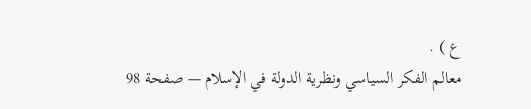ع ) .
معالم الفكر السياسي ونظرية الدولة في الإسلام — صفحة 98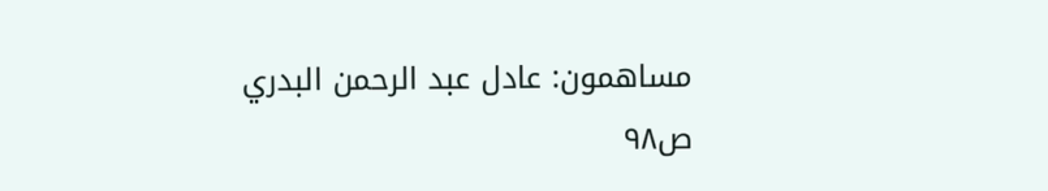مساهمون: عادل عبد الرحمن البدري
ص٩٨